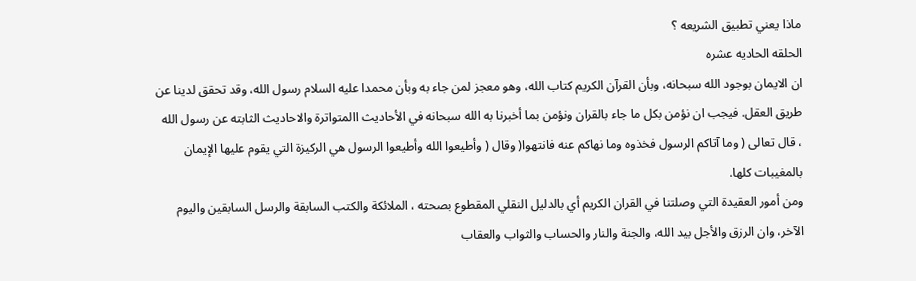ماذا يعني تطبيق الشريعه ؟
الحلقه الحاديه عشره
ان الايمان بوجود الله سبحانه، وبأن القرآن الكريم كتاب الله، وهو معجز لمن جاء به وبأن محمدا عليه السلام رسول الله، وقد تحقق لدينا عن طريق العقل. فيجب ان نؤمن بكل ما جاء بالقران ونؤمن بما أخبرنا به الله سبحانه في الأحاديث االمتواترة والاحاديث الثابته عن رسول الله ، قال تعالى ( وما آتاكم الرسول فخذوه وما نهاكم عنه فانتهوا( وقال ( وأطيعوا الله وأطيعوا الرسول هي الركيزة التي يقوم عليها الإيمان بالمغيبات كلها.
ومن أمور العقيدة التي وصلتنا في القران الكريم أي بالدليل النقلي المقطوع بصحته ، الملائكة والكتب السابقة والرسل السابقين واليوم الآخر، وان الرزق والأجل بيد الله، والجنة والنار والحساب والثواب والعقاب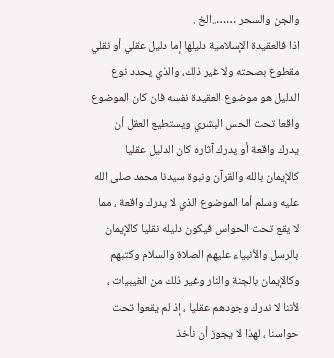والجن والسحر ……..الخ .
اذا فالعقيدة الإسلامية دليلها إما دليل عقلي أو نقلي مقطوع بصحته ولا غير ذلك، والذي يحدد نوع الدليل هو موضوع العقيدة نفسه فان كان الموضوع واقعا تحت الحس البشري ويستطيع العقل أن يدرك واقعة أو يدرك آثاره كان الدليل عقليا كالإيمان بالله والقرآن ونبوة سيدنا محمد صلى الله عليه وسلم أما الموضوع الذي لا يدرك واقعة ، مما لا يقع تحت الحواس فيكون دليله نقليا كالإيمان بالرسل والأنبياء عليهم الصلاة والسلام وكتبهم وكالإيمان بالجنة والنار وغير ذلك من الغيبيات ، لأننا لا ندرك وجودهم عقليا ، إذ لم يقعوا تحت حواسنا ، لهذا لا يجوز أن نأخذ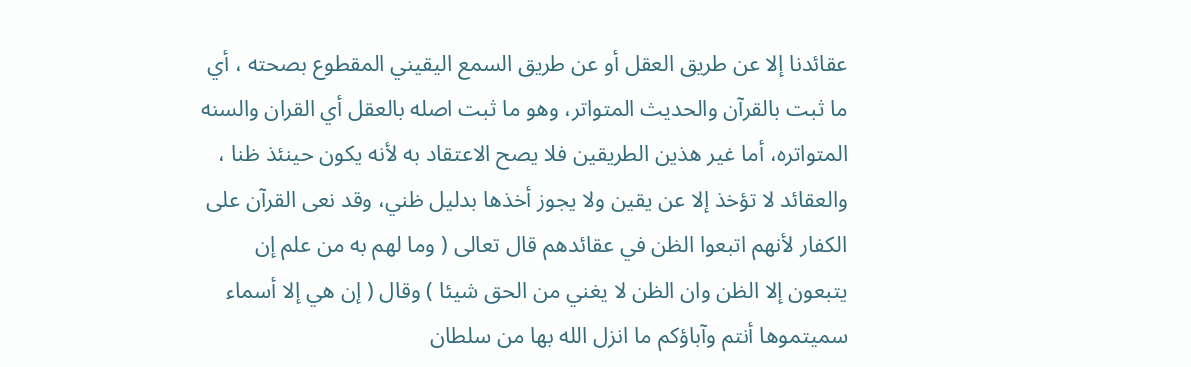عقائدنا إلا عن طريق العقل أو عن طريق السمع اليقيني المقطوع بصحته ، أي ما ثبت بالقرآن والحديث المتواتر، وهو ما ثبت اصله بالعقل أي القران والسنه المتواتره، أما غير هذين الطريقين فلا يصح الاعتقاد به لأنه يكون حينئذ ظنا ، والعقائد لا تؤخذ إلا عن يقين ولا يجوز أخذها بدليل ظني، وقد نعى القرآن على الكفار لأنهم اتبعوا الظن في عقائدهم قال تعالى ( وما لهم به من علم إن يتبعون إلا الظن وان الظن لا يغني من الحق شيئا ) وقال ( إن هي إلا أسماء سميتموها أنتم وآباؤكم ما انزل الله بها من سلطان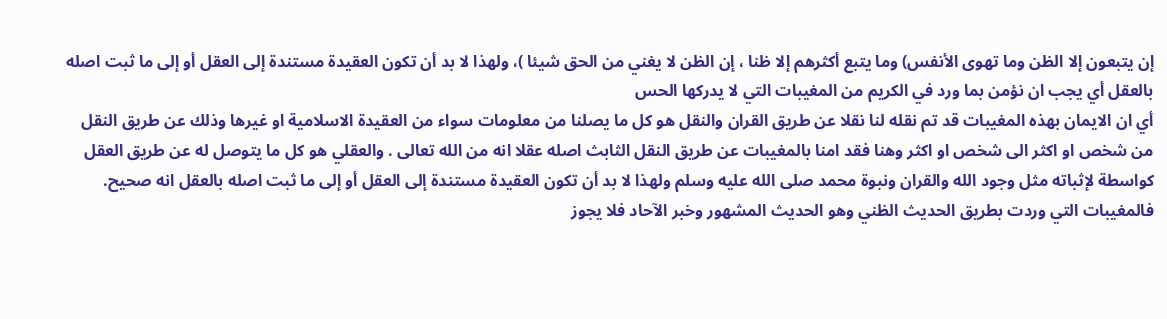إن يتبعون إلا الظن وما تهوى الأنفس) وما يتبع أكثرهم إلا ظنا ، إن الظن لا يغني من الحق شيئا )، ولهذا لا بد أن تكون العقيدة مستندة إلى العقل أو إلى ما ثبت اصله بالعقل أي يجب ان نؤمن بما ورد في الكريم من المغيبات التي لا يدركها الحس
أي ان الايمان بهذه المغيبات قد تم نقله لنا نقلا عن طريق القران والنقل هو كل ما يصلنا من معلومات سواء من العقيدة الاسلامية او غيرها وذلك عن طريق النقل من شخص او اكثر الى شخص او اكثر وهنا فقد امنا بالمغيبات عن طريق النقل الثابث اصله عقلا انه من الله تعالى . والعقلي هو كل ما يتوصل له عن طريق العقل كواسطة لإثباته مثل وجود الله والقران ونبوة محمد صلى الله عليه وسلم ولهذا لا بد أن تكون العقيدة مستندة إلى العقل أو إلى ما ثبت اصله بالعقل انه صحيح.
فالمغيبات التي وردت بطريق الحديث الظني وهو الحديث المشهور وخبر الآحاد فلا يجوز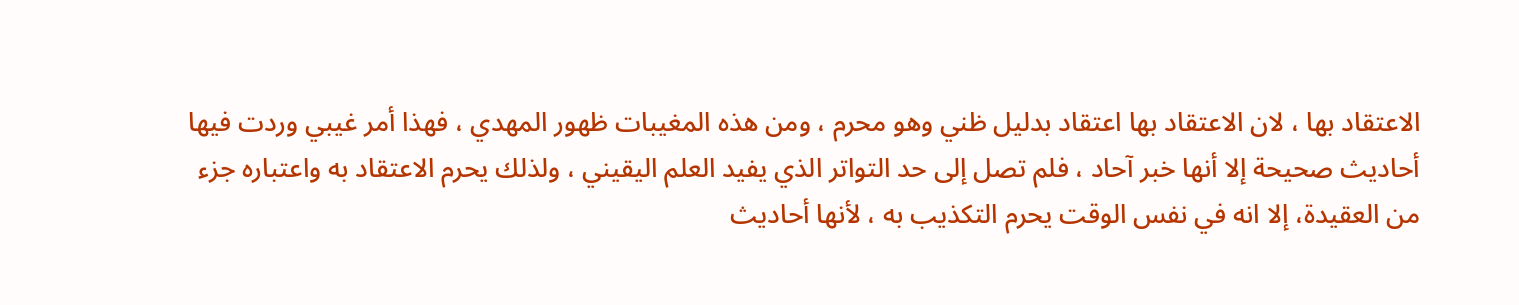الاعتقاد بها ، لان الاعتقاد بها اعتقاد بدليل ظني وهو محرم ، ومن هذه المغيبات ظهور المهدي ، فهذا أمر غيبي وردت فيها أحاديث صحيحة إلا أنها خبر آحاد ، فلم تصل إلى حد التواتر الذي يفيد العلم اليقيني ، ولذلك يحرم الاعتقاد به واعتباره جزء من العقيدة، إلا انه في نفس الوقت يحرم التكذيب به ، لأنها أحاديث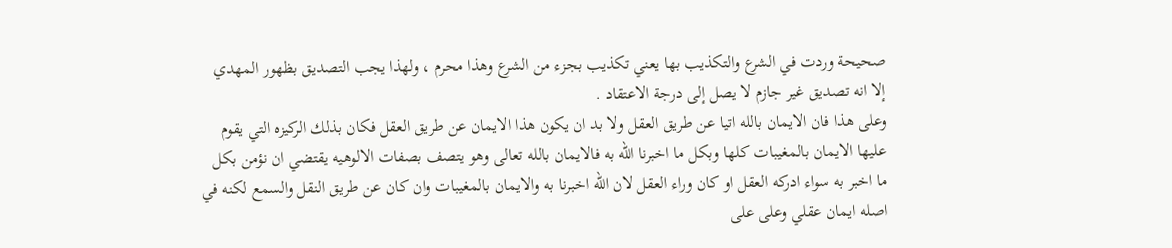صحيحة وردت في الشرع والتكذيب بها يعني تكذيب بجزء من الشرع وهذا محرم ، ولهذا يجب التصديق بظهور المهدي إلا انه تصديق غير جازم لا يصل إلى درجة الاعتقاد .
وعلى هذا فان الايمان بالله اتيا عن طريق العقل ولا بد ان يكون هذا الايمان عن طريق العقل فكان بذلك الركيزه التي يقوم عليها الايمان بالمغيبات كلها وبكل ما اخبرنا الله به فالايمان بالله تعالى وهو يتصف بصفات الالوهيه يقتضي ان نؤمن بكل ما اخبر به سواء ادركه العقل او كان وراء العقل لان الله اخبرنا به والايمان بالمغيبات وان كان عن طريق النقل والسمع لكنه في اصله ايمان عقلي وعلى على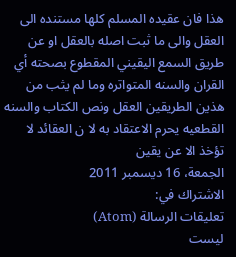هذا فان عقيده المسلم كلها مستنده الى العقل والى ما ثبت اصله بالعقل او عن طريق السمع اليقيني المقطوع بصحته أي القران والسنه المتواتره وما لم يثب من هذين الطريقين العقل ونص الكتاب والسنه القطعيه يحرم الاعتقاد به لا ن العقائد لا تؤخذ الا عن يقين
الجمعة، 16 ديسمبر 2011
الاشتراك في:
تعليقات الرسالة (Atom)
ليست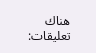هناك تعليقات: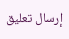إرسال تعليق